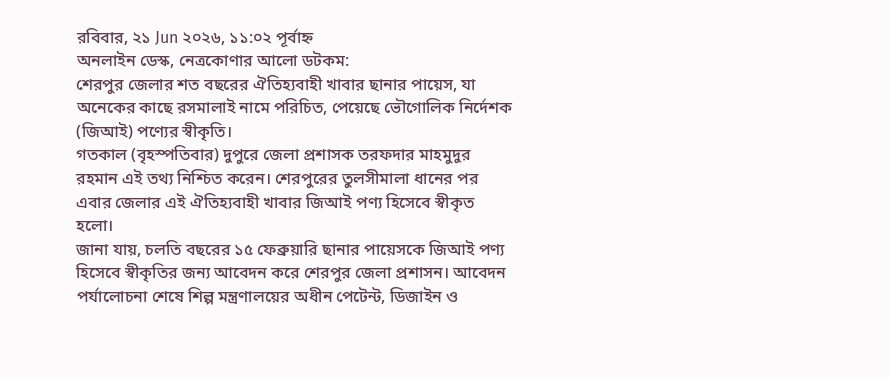রবিবার, ২১ Jun ২০২৬, ১১:০২ পূর্বাহ্ন
অনলাইন ডেস্ক, নেত্রকোণার আলো ডটকম:
শেরপুর জেলার শত বছরের ঐতিহ্যবাহী খাবার ছানার পায়েস, যা অনেকের কাছে রসমালাই নামে পরিচিত, পেয়েছে ভৌগোলিক নির্দেশক (জিআই) পণ্যের স্বীকৃতি।
গতকাল (বৃহস্পতিবার) দুপুরে জেলা প্রশাসক তরফদার মাহমুদুর রহমান এই তথ্য নিশ্চিত করেন। শেরপুরের তুলসীমালা ধানের পর এবার জেলার এই ঐতিহ্যবাহী খাবার জিআই পণ্য হিসেবে স্বীকৃত হলো।
জানা যায়, চলতি বছরের ১৫ ফেব্রুয়ারি ছানার পায়েসকে জিআই পণ্য হিসেবে স্বীকৃতির জন্য আবেদন করে শেরপুর জেলা প্রশাসন। আবেদন পর্যালোচনা শেষে শিল্প মন্ত্রণালয়ের অধীন পেটেন্ট, ডিজাইন ও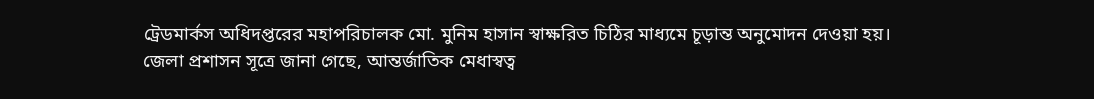ট্রেডমার্কস অধিদপ্তরের মহাপরিচালক মো. মুনিম হাসান স্বাক্ষরিত চিঠির মাধ্যমে চূড়ান্ত অনুমোদন দেওয়া হয়।
জেলা প্রশাসন সূত্রে জানা গেছে, আন্তর্জাতিক মেধাস্বত্ব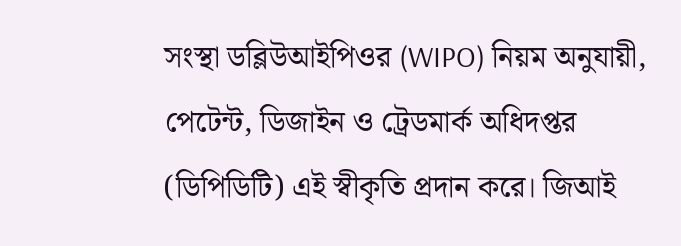সংস্থা ডব্লিউআইপিওর (WIPO) নিয়ম অনুযায়ী, পেটেন্ট, ডিজাইন ও ট্রেডমার্ক অধিদপ্তর (ডিপিডিটি) এই স্বীকৃতি প্রদান করে। জিআই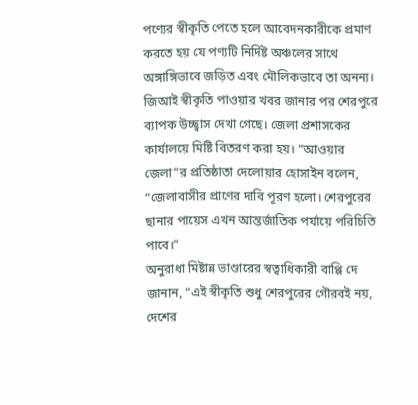পণ্যের স্বীকৃতি পেতে হলে আবেদনকারীকে প্রমাণ করতে হয় যে পণ্যটি নির্দিষ্ট অঞ্চলের সাথে অঙ্গাঙ্গিভাবে জড়িত এবং মৌলিকভাবে তা অনন্য।
জিআই স্বীকৃতি পাওয়ার খবর জানার পর শেরপুরে ব্যাপক উচ্ছ্বাস দেখা গেছে। জেলা প্রশাসকের কার্যালয়ে মিষ্টি বিতরণ করা হয়। “আওয়ার জেলা”র প্রতিষ্ঠাতা দেলোয়ার হোসাইন বলেন, “জেলাবাসীর প্রাণের দাবি পূরণ হলো। শেরপুরের ছানার পায়েস এখন আন্তর্জাতিক পর্যায়ে পরিচিতি পাবে।”
অনুরাধা মিষ্টান্ন ভাণ্ডারের স্বত্বাধিকারী বাপ্পি দে জানান, “এই স্বীকৃতি শুধু শেরপুরের গৌরবই নয়, দেশের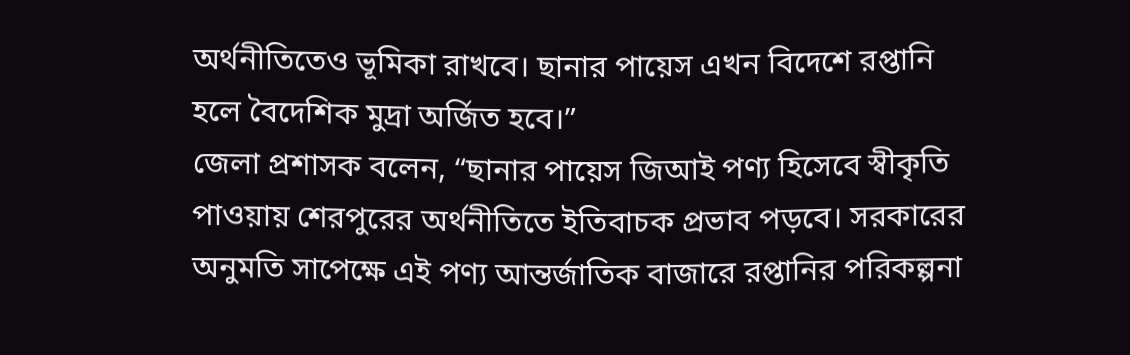অর্থনীতিতেও ভূমিকা রাখবে। ছানার পায়েস এখন বিদেশে রপ্তানি হলে বৈদেশিক মুদ্রা অর্জিত হবে।”
জেলা প্রশাসক বলেন, “ছানার পায়েস জিআই পণ্য হিসেবে স্বীকৃতি পাওয়ায় শেরপুরের অর্থনীতিতে ইতিবাচক প্রভাব পড়বে। সরকারের অনুমতি সাপেক্ষে এই পণ্য আন্তর্জাতিক বাজারে রপ্তানির পরিকল্পনা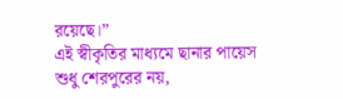রয়েছে।”
এই স্বীকৃতির মাধ্যমে ছানার পায়েস শুধু শেরপুরের নয়,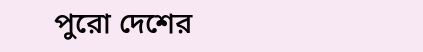পুরো দেশের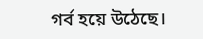গর্ব হয়ে উঠেছে।